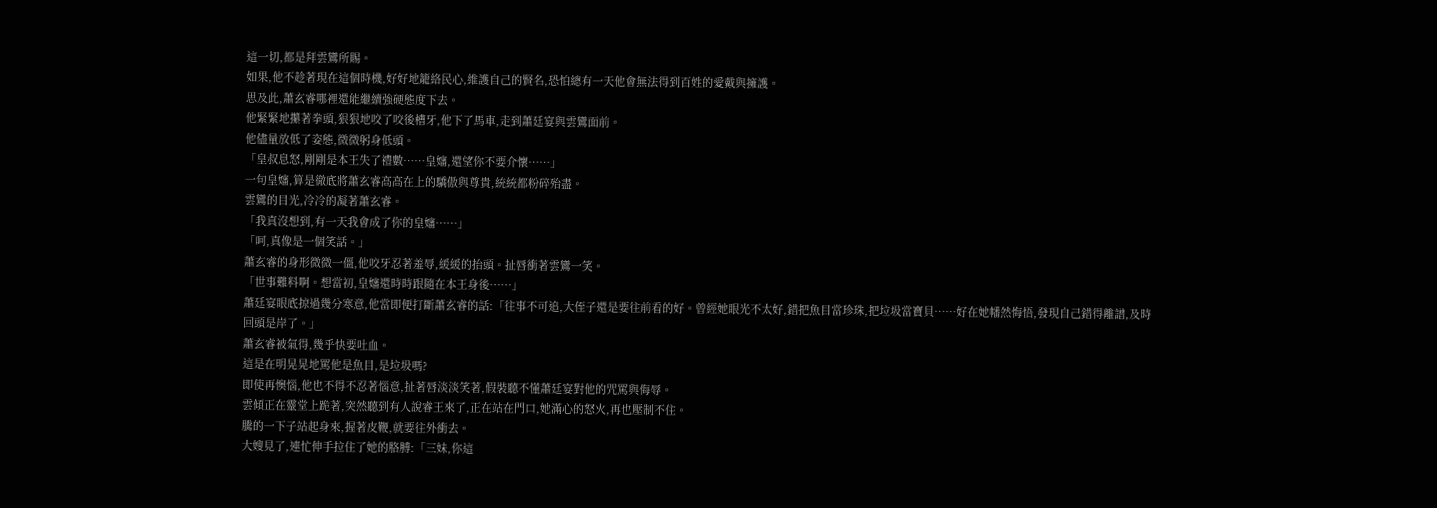這一切,都是拜雲鸞所賜。
如果,他不趁著現在這個時機,好好地籠絡民心,維護自己的賢名,恐怕總有一天他會無法得到百姓的愛戴與擁護。
思及此,蕭玄睿哪裡還能繼續強硬態度下去。
他緊緊地攥著拳頭,狠狠地咬了咬後槽牙,他下了馬車,走到蕭廷宴與雲鸞面前。
他儘量放低了姿態,微微躬身低頭。
「皇叔息怒,剛剛是本王失了禮數……皇嬸,還望你不要介懷……」
一句皇嬸,算是徹底將蕭玄睿高高在上的驕傲與尊貴,統統都粉碎殆盡。
雲鸞的目光,冷冷的凝著蕭玄睿。
「我真沒想到,有一天我會成了你的皇嬸……」
「呵,真像是一個笑話。」
蕭玄睿的身形微微一僵,他咬牙忍著羞辱,緩緩的抬頭。扯唇衝著雲鸞一笑。
「世事難料啊。想當初,皇嬸還時時跟隨在本王身後……」
蕭廷宴眼底掠過幾分寒意,他當即便打斷蕭玄睿的話:「往事不可追,大侄子還是要往前看的好。曾經她眼光不太好,錯把魚目當珍珠,把垃圾當寶貝……好在她幡然悔悟,發現自己錯得離譜,及時回頭是岸了。」
蕭玄睿被氣得,幾乎快要吐血。
這是在明晃晃地罵他是魚目,是垃圾嗎?
即使再懊惱,他也不得不忍著惱意,扯著唇淡淡笑著,假裝聽不懂蕭廷宴對他的咒罵與侮辱。
雲傾正在靈堂上跪著,突然聽到有人說睿王來了,正在站在門口,她滿心的怒火,再也壓制不住。
騰的一下子站起身來,握著皮鞭,就要往外衝去。
大嫂見了,連忙伸手拉住了她的胳膊:「三妹,你這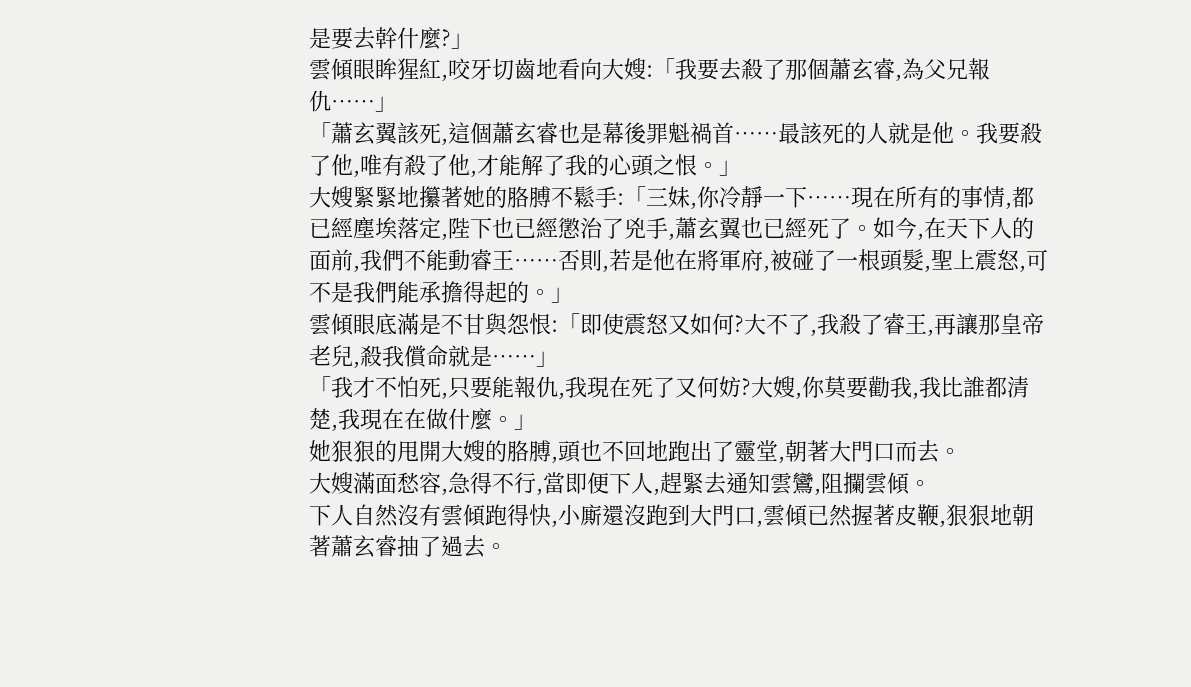是要去幹什麼?」
雲傾眼眸猩紅,咬牙切齒地看向大嫂:「我要去殺了那個蕭玄睿,為父兄報仇……」
「蕭玄翼該死,這個蕭玄睿也是幕後罪魁禍首……最該死的人就是他。我要殺了他,唯有殺了他,才能解了我的心頭之恨。」
大嫂緊緊地攥著她的胳膊不鬆手:「三妹,你冷靜一下……現在所有的事情,都已經塵埃落定,陛下也已經懲治了兇手,蕭玄翼也已經死了。如今,在天下人的面前,我們不能動睿王……否則,若是他在將軍府,被碰了一根頭髮,聖上震怒,可不是我們能承擔得起的。」
雲傾眼底滿是不甘與怨恨:「即使震怒又如何?大不了,我殺了睿王,再讓那皇帝老兒,殺我償命就是……」
「我才不怕死,只要能報仇,我現在死了又何妨?大嫂,你莫要勸我,我比誰都清楚,我現在在做什麼。」
她狠狠的甩開大嫂的胳膊,頭也不回地跑出了靈堂,朝著大門口而去。
大嫂滿面愁容,急得不行,當即便下人,趕緊去通知雲鸞,阻攔雲傾。
下人自然沒有雲傾跑得快,小廝還沒跑到大門口,雲傾已然握著皮鞭,狠狠地朝著蕭玄睿抽了過去。